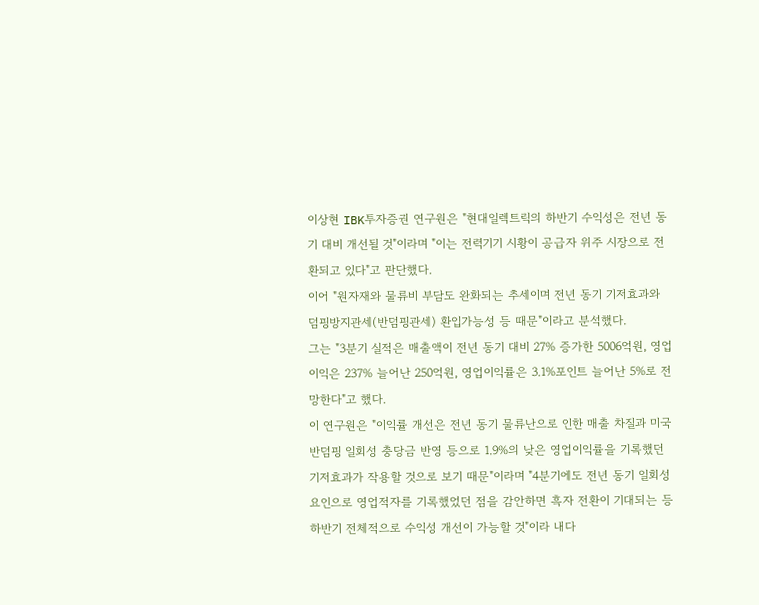이상현 IBK투자증권 연구원은 "현대일렉트릭의 하반기 수익성은 전년 동기 대비 개선될 것"이라며 "이는 전력기기 시황이 공급자 위주 시장으로 전환되고 있다"고 판단했다.
이어 "원자재와 물류비 부담도 완화되는 추세이며 전년 동기 기저효과와 덤핑방지관세(반덤핑관세) 환입가능성 등 때문"이라고 분석했다.
그는 "3분기 실적은 매출액이 전년 동기 대비 27% 증가한 5006억원, 영업이익은 237% 늘어난 250억원, 영업이익률은 3.1%포인트 늘어난 5%로 전망한다"고 했다.
이 연구원은 "이익률 개선은 전년 동기 물류난으로 인한 매출 차질과 미국 반덤핑 일회성 충당금 반영 등으로 1.9%의 낮은 영업이익률을 기록했던 기저효과가 작용할 것으로 보기 때문"이라며 "4분기에도 전년 동기 일회성 요인으로 영업적자를 기록했었던 점을 감안하면 흑자 전환이 기대되는 등 하반기 전체적으로 수익성 개선이 가능할 것"이라 내다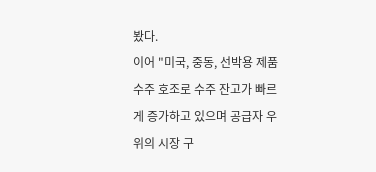봤다.
이어 "미국, 중동, 선박용 제품 수주 호조로 수주 잔고가 빠르게 증가하고 있으며 공급자 우위의 시장 구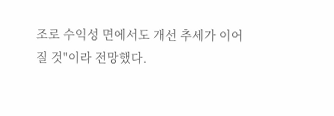조로 수익성 면에서도 개선 추세가 이어질 것"이라 전망했다.